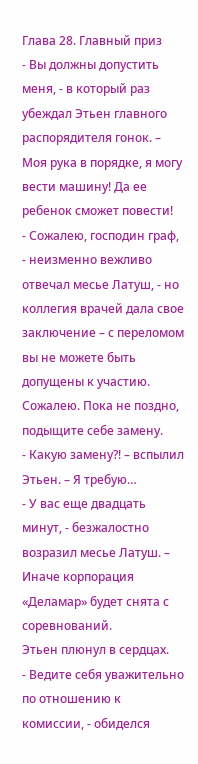Глава 28. Главный приз
- Вы должны допустить меня, - в который раз убеждал Этьен главного распорядителя гонок. – Моя рука в порядке, я могу вести машину! Да ее ребенок сможет повести!
- Сожалею, господин граф, - неизменно вежливо отвечал месье Латуш, - но коллегия врачей дала свое заключение – с переломом вы не можете быть допущены к участию. Сожалею. Пока не поздно, подыщите себе замену.
- Какую замену?! – вспылил Этьен. – Я требую…
- У вас еще двадцать минут, - безжалостно возразил месье Латуш. – Иначе корпорация «Деламар» будет снята с соревнований.
Этьен плюнул в сердцах.
- Ведите себя уважительно по отношению к комиссии, - обиделся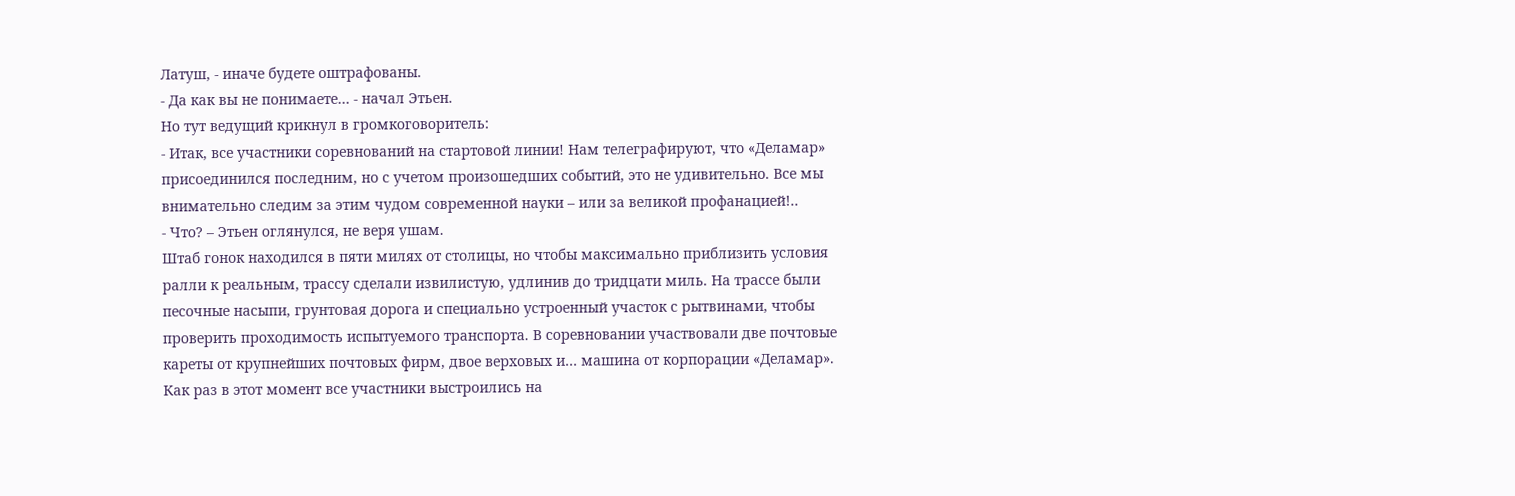Латуш, - иначе будете оштрафованы.
- Да как вы не понимаете… - начал Этьен.
Но тут ведущий крикнул в громкоговоритель:
- Итак, все участники соревнований на стартовой линии! Нам телеграфируют, что «Деламар» присоединился последним, но с учетом произошедших событий, это не удивительно. Все мы внимательно следим за этим чудом современной науки – или за великой профанацией!..
- Что? – Этьен оглянулся, не веря ушам.
Штаб гонок находился в пяти милях от столицы, но чтобы максимально приблизить условия ралли к реальным, трассу сделали извилистую, удлинив до тридцати миль. На трассе были песочные насыпи, грунтовая дорога и специально устроенный участок с рытвинами, чтобы проверить проходимость испытуемого транспорта. В соревновании участвовали две почтовые кареты от крупнейших почтовых фирм, двое верховых и… машина от корпорации «Деламар».
Как раз в этот момент все участники выстроились на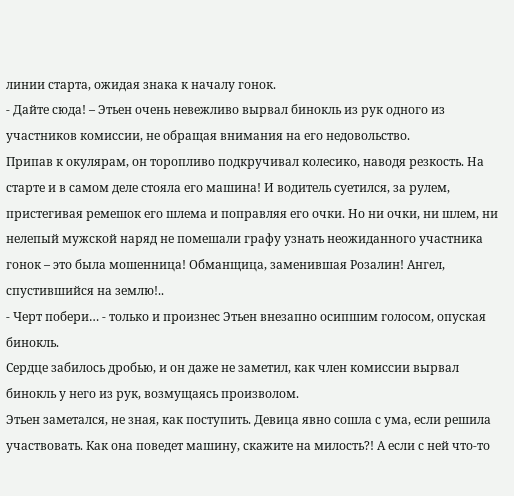линии старта, ожидая знака к началу гонок.
- Дайте сюда! – Этьен очень невежливо вырвал бинокль из рук одного из участников комиссии, не обращая внимания на его недовольство.
Припав к окулярам, он торопливо подкручивал колесико, наводя резкость. На старте и в самом деле стояла его машина! И водитель суетился, за рулем, пристегивая ремешок его шлема и поправляя его очки. Но ни очки, ни шлем, ни нелепый мужской наряд не помешали графу узнать неожиданного участника гонок – это была мошенница! Обманщица, заменившая Розалин! Ангел, спустившийся на землю!..
- Черт побери… - только и произнес Этьен внезапно осипшим голосом, опуская бинокль.
Сердце забилось дробью, и он даже не заметил, как член комиссии вырвал бинокль у него из рук, возмущаясь произволом.
Этьен заметался, не зная, как поступить. Девица явно сошла с ума, если решила участвовать. Как она поведет машину, скажите на милость?! А если с ней что-то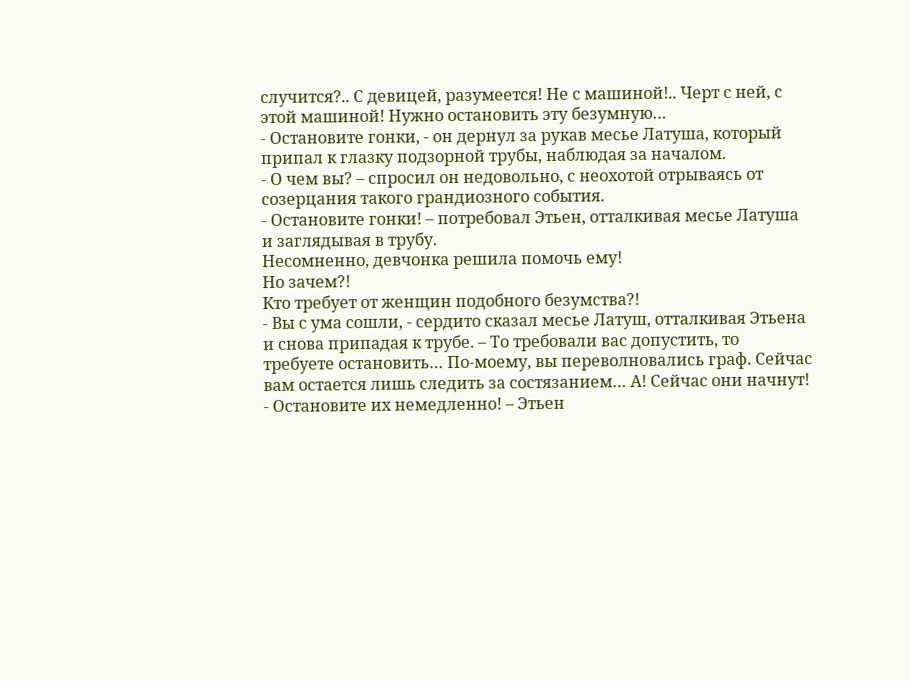случится?.. С девицей, разумеется! Не с машиной!.. Черт с ней, с этой машиной! Нужно остановить эту безумную…
- Остановите гонки, - он дернул за рукав месье Латуша, который припал к глазку подзорной трубы, наблюдая за началом.
- О чем вы? – спросил он недовольно, с неохотой отрываясь от созерцания такого грандиозного события.
- Остановите гонки! – потребовал Этьен, отталкивая месье Латуша и заглядывая в трубу.
Несомненно, девчонка решила помочь ему!
Но зачем?!
Кто требует от женщин подобного безумства?!
- Вы с ума сошли, - сердито сказал месье Латуш, отталкивая Этьена и снова припадая к трубе. – То требовали вас допустить, то требуете остановить… По-моему, вы переволновались граф. Сейчас вам остается лишь следить за состязанием… А! Сейчас они начнут!
- Остановите их немедленно! – Этьен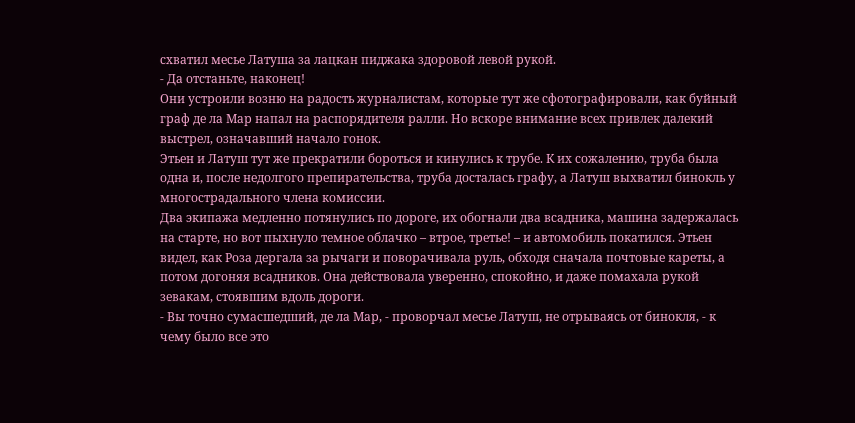схватил месье Латуша за лацкан пиджака здоровой левой рукой.
- Да отстаньте, наконец!
Они устроили возню на радость журналистам, которые тут же сфотографировали, как буйный граф де ла Мар напал на распорядителя ралли. Но вскоре внимание всех привлек далекий выстрел, означавший начало гонок.
Этьен и Латуш тут же прекратили бороться и кинулись к трубе. К их сожалению, труба была одна и, после недолгого препирательства, труба досталась графу, а Латуш выхватил бинокль у многострадального члена комиссии.
Два экипажа медленно потянулись по дороге, их обогнали два всадника, машина задержалась на старте, но вот пыхнуло темное облачко – втрое, третье! – и автомобиль покатился. Этьен видел, как Роза дергала за рычаги и поворачивала руль, обходя сначала почтовые кареты, а потом догоняя всадников. Она действовала уверенно, спокойно, и даже помахала рукой зевакам, стоявшим вдоль дороги.
- Вы точно сумасшедший, де ла Мар, - проворчал месье Латуш, не отрываясь от бинокля, - к чему было все это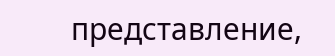представление,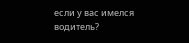если у вас имелся водитель?